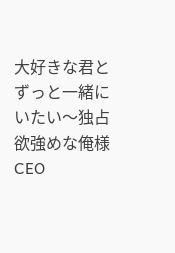大好きな君とずっと一緒にいたい〜独占欲強めな俺様CEO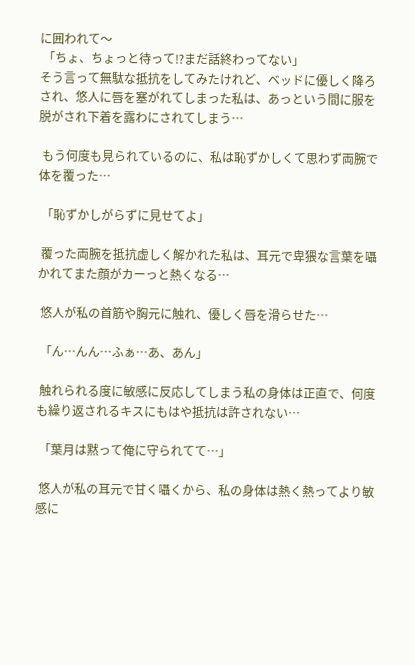に囲われて〜
 「ちょ、ちょっと待って⁉まだ話終わってない」
そう言って無駄な抵抗をしてみたけれど、ベッドに優しく降ろされ、悠人に唇を塞がれてしまった私は、あっという間に服を脱がされ下着を露わにされてしまう…

 もう何度も見られているのに、私は恥ずかしくて思わず両腕で体を覆った…

 「恥ずかしがらずに見せてよ」

 覆った両腕を抵抗虚しく解かれた私は、耳元で卑猥な言葉を囁かれてまた顔がカーっと熱くなる…

 悠人が私の首筋や胸元に触れ、優しく唇を滑らせた…

 「ん…んん…ふぁ…あ、あん」

 触れられる度に敏感に反応してしまう私の身体は正直で、何度も繰り返されるキスにもはや抵抗は許されない…

 「葉月は黙って俺に守られてて…」

 悠人が私の耳元で甘く囁くから、私の身体は熱く熱ってより敏感に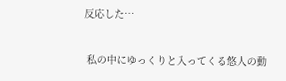反応した…

 私の中にゆっくりと入ってくる悠人の動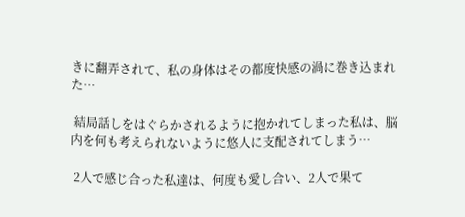きに翻弄されて、私の身体はその都度快感の渦に巻き込まれた…

 結局話しをはぐらかされるように抱かれてしまった私は、脳内を何も考えられないように悠人に支配されてしまう…

 2人で感じ合った私達は、何度も愛し合い、2人で果て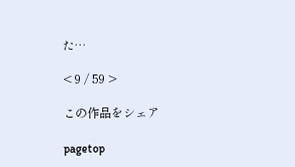た…

< 9 / 59 >

この作品をシェア

pagetop